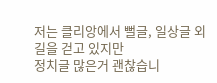저는 클리앙에서 뻘글, 일상글 외길을 걷고 있지만
정치글 많은거 괜찮습니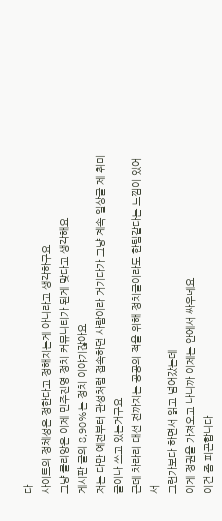다
사이트의 정체성은 정한다고 정해지는게 아니라고 생각하구요
그냥 클리앙은 이제 민주진영 정치 커뮤니티가 된게 맞다고 생각해요
게시판 글의 8,90%는 정치 이야기잖아요
저는 다만 예전부터 관성처럼 접속하던 사람이라 거기다가 그냥 계속 일상글 제 취미글이나 쓰고 있는거구요
근데 차라리 대선 전까지는 공공의 적을 위해 정치글이라도 한팀같다는 느낌이 있어서
그런가보다 하면서 읽고 넘어갔는데
이게 정권을 가져오고 나니까 이제는 안에서 싸우네요
이건 좀 피곤합니다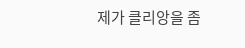제가 클리앙을 좀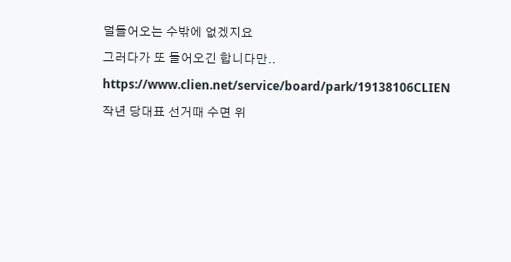덜들어오는 수밖에 없겠지요
그러다가 또 들어오긴 합니다만..
https://www.clien.net/service/board/park/19138106CLIEN
작년 당대표 선거때 수면 위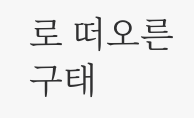로 떠오른 구태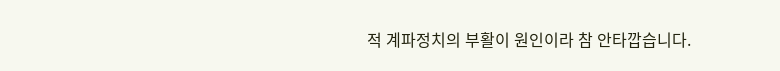적 계파정치의 부활이 원인이라 참 안타깝습니다.